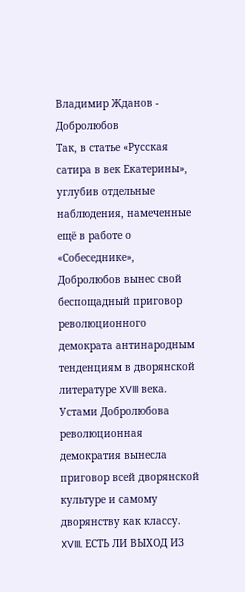Владимир Жданов - Добролюбов
Так, в статье «Русская сатира в век Екатерины», углубив отдельные наблюдения, намеченные ещё в работе о «Собеседнике», Добролюбов вынес свой беспощадный приговор революционного демократа антинародным тенденциям в дворянской литературе XVIII века. Устами Добролюбова революционная демократия вынесла приговор всей дворянской культуре и самому дворянству как классу.
XVIII. ЕСТЬ ЛИ ВЫХОД ИЗ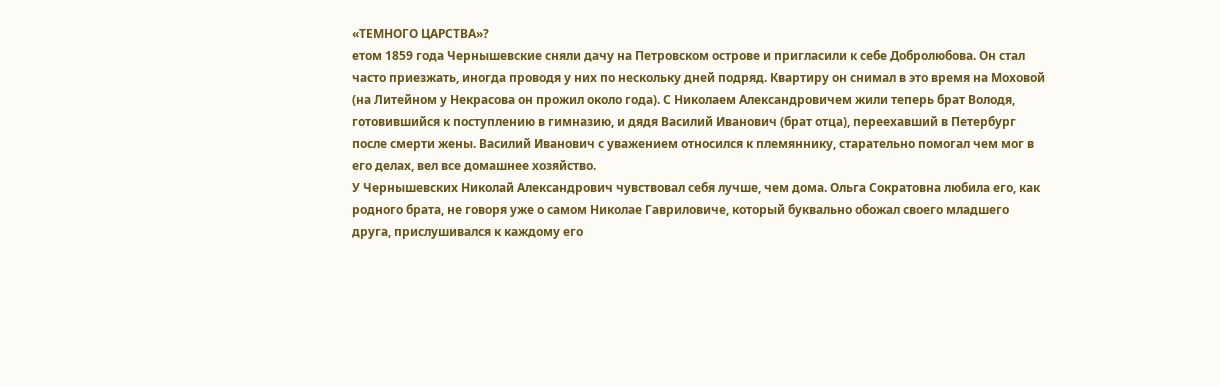«ТЕМНОГО ЦАРСТВА»?
етом 1859 года Чернышевские сняли дачу на Петровском острове и пригласили к себе Добролюбова. Он стал часто приезжать, иногда проводя у них по нескольку дней подряд. Квартиру он снимал в это время на Моховой (на Литейном у Некрасова он прожил около года). С Николаем Александровичем жили теперь брат Володя, готовившийся к поступлению в гимназию, и дядя Василий Иванович (брат отца), переехавший в Петербург после смерти жены. Василий Иванович с уважением относился к племяннику, старательно помогал чем мог в его делах, вел все домашнее хозяйство.
У Чернышевских Николай Александрович чувствовал себя лучше, чем дома. Ольга Сократовна любила его, как родного брата, не говоря уже о самом Николае Гавриловиче, который буквально обожал своего младшего друга, прислушивался к каждому его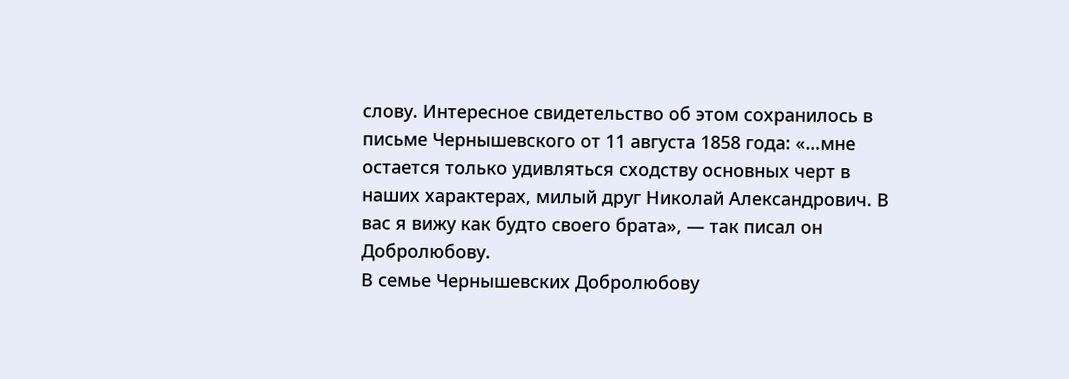слову. Интересное свидетельство об этом сохранилось в письме Чернышевского от 11 августа 1858 года: «…мне остается только удивляться сходству основных черт в наших характерах, милый друг Николай Александрович. В вас я вижу как будто своего брата», — так писал он Добролюбову.
В семье Чернышевских Добролюбову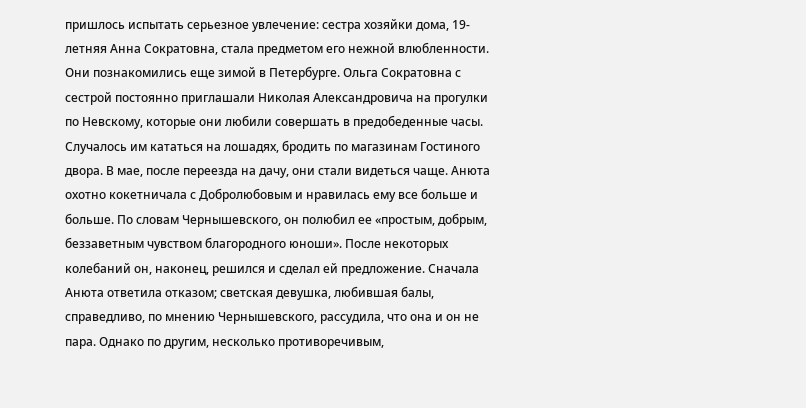пришлось испытать серьезное увлечение: сестра хозяйки дома, 19-летняя Анна Сократовна, стала предметом его нежной влюбленности.
Они познакомились еще зимой в Петербурге. Ольга Сократовна с сестрой постоянно приглашали Николая Александровича на прогулки по Невскому, которые они любили совершать в предобеденные часы. Случалось им кататься на лошадях, бродить по магазинам Гостиного двора. В мае, после переезда на дачу, они стали видеться чаще. Анюта охотно кокетничала с Добролюбовым и нравилась ему все больше и больше. По словам Чернышевского, он полюбил ее «простым, добрым, беззаветным чувством благородного юноши». После некоторых колебаний он, наконец, решился и сделал ей предложение. Сначала Анюта ответила отказом; светская девушка, любившая балы, справедливо, по мнению Чернышевского, рассудила, что она и он не пара. Однако по другим, несколько противоречивым,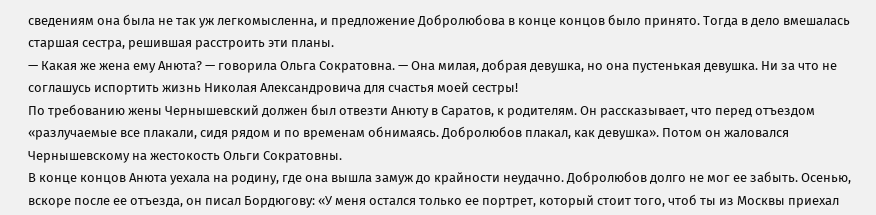сведениям она была не так уж легкомысленна, и предложение Добролюбова в конце концов было принято. Тогда в дело вмешалась старшая сестра, решившая расстроить эти планы.
— Какая же жена ему Анюта? — говорила Ольга Сократовна. — Она милая, добрая девушка, но она пустенькая девушка. Ни за что не соглашусь испортить жизнь Николая Александровича для счастья моей сестры!
По требованию жены Чернышевский должен был отвезти Анюту в Саратов, к родителям. Он рассказывает, что перед отъездом «разлучаемые все плакали, сидя рядом и по временам обнимаясь. Добролюбов плакал, как девушка». Потом он жаловался Чернышевскому на жестокость Ольги Сократовны.
В конце концов Анюта уехала на родину, где она вышла замуж до крайности неудачно. Добролюбов долго не мог ее забыть. Осенью, вскоре после ее отъезда, он писал Бордюгову: «У меня остался только ее портрет, который стоит того, чтоб ты из Москвы приехал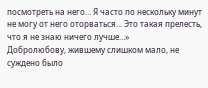посмотреть на него… Я часто по нескольку минут не могу от него оторваться… Это такая прелесть, что я не знаю ничего лучше…»
Добролюбову, жившему слишком мало, не суждено было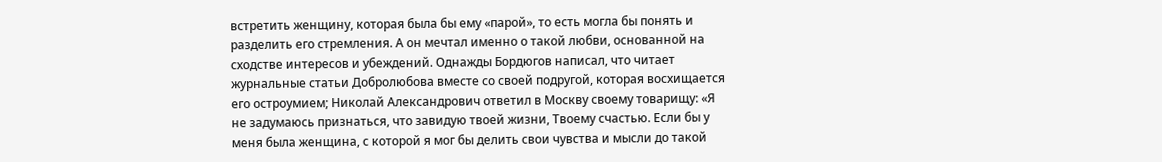встретить женщину, которая была бы ему «парой», то есть могла бы понять и разделить его стремления. А он мечтал именно о такой любви, основанной на сходстве интересов и убеждений. Однажды Бордюгов написал, что читает журнальные статьи Добролюбова вместе со своей подругой, которая восхищается его остроумием; Николай Александрович ответил в Москву своему товарищу: «Я не задумаюсь признаться, что завидую твоей жизни, Твоему счастью. Если бы у меня была женщина, с которой я мог бы делить свои чувства и мысли до такой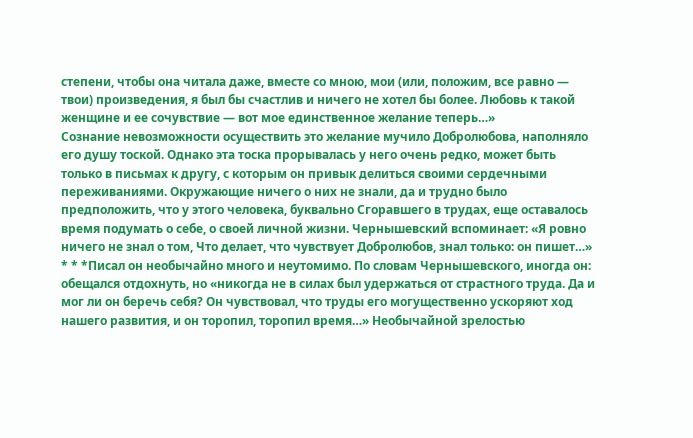степени, чтобы она читала даже, вместе со мною, мои (или, положим, все равно — твои) произведения, я был бы счастлив и ничего не хотел бы более. Любовь к такой женщине и ее сочувствие — вот мое единственное желание теперь…»
Сознание невозможности осуществить это желание мучило Добролюбова, наполняло его душу тоской. Однако эта тоска прорывалась у него очень редко, может быть только в письмах к другу, с которым он привык делиться своими сердечными переживаниями. Окружающие ничего о них не знали, да и трудно было предположить, что у этого человека, буквально Сгоравшего в трудах, еще оставалось время подумать о себе, о своей личной жизни. Чернышевский вспоминает: «Я ровно ничего не знал о том, Что делает, что чувствует Добролюбов, знал только: он пишет…»
* * *Писал он необычайно много и неутомимо. По словам Чернышевского, иногда он: обещался отдохнуть, но «никогда не в силах был удержаться от страстного труда. Да и мог ли он беречь себя? Он чувствовал, что труды его могущественно ускоряют ход нашего развития, и он торопил, торопил время…» Необычайной зрелостью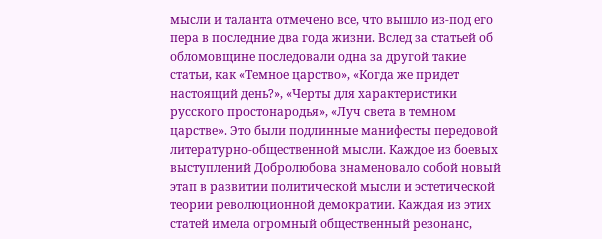мысли и таланта отмечено все, что вышло из-под его пера в последние два года жизни. Вслед за статьей об обломовщине последовали одна за другой такие статьи, как «Темное царство», «Когда же придет настоящий день?», «Черты для характеристики русского простонародья», «Луч света в темном царстве». Это были подлинные манифесты передовой литературно-общественной мысли. Каждое из боевых выступлений Добролюбова знаменовало собой новый этап в развитии политической мысли и эстетической теории революционной демократии. Каждая из этих статей имела огромный общественный резонанс,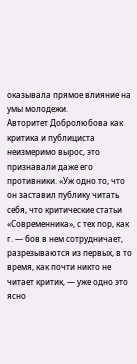оказывала прямое влияние на умы молодежи.
Авторитет Добролюбова как критика и публициста неизмеримо вырос, это признавали даже его противники. «Уж одно то, что он заставил публику читать себя, что критические статьи «Современника», с тех пор, как г. — бов в нем сотрудничает, разрезываются из первых, в то время, как почти никто не читает критик, — уже одно это ясно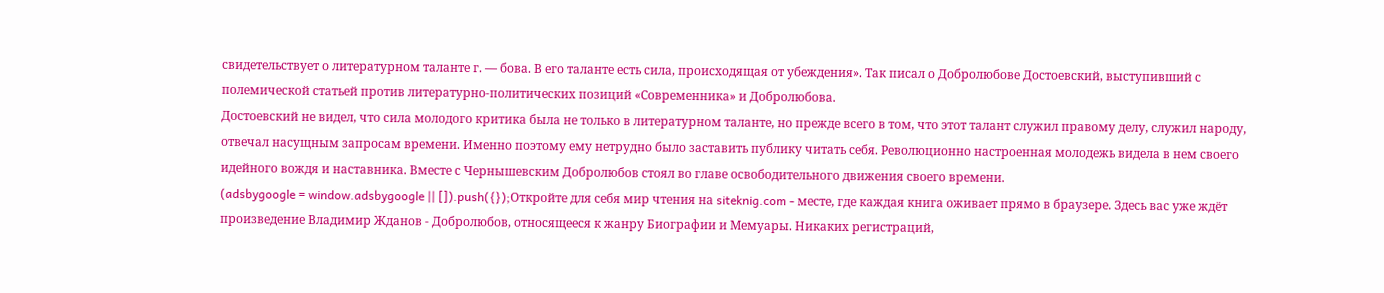свидетельствует о литературном таланте г. — бова. В его таланте есть сила, происходящая от убеждения». Так писал о Добролюбове Достоевский, выступивший с полемической статьей против литературно-политических позиций «Современника» и Добролюбова.
Достоевский не видел, что сила молодого критика была не только в литературном таланте, но прежде всего в том, что этот талант служил правому делу, служил народу, отвечал насущным запросам времени. Именно поэтому ему нетрудно было заставить публику читать себя. Революционно настроенная молодежь видела в нем своего идейного вождя и наставника. Вместе с Чернышевским Добролюбов стоял во главе освободительного движения своего времени.
(adsbygoogle = window.adsbygoogle || []).push({});Откройте для себя мир чтения на siteknig.com - месте, где каждая книга оживает прямо в браузере. Здесь вас уже ждёт произведение Владимир Жданов - Добролюбов, относящееся к жанру Биографии и Мемуары. Никаких регистраций,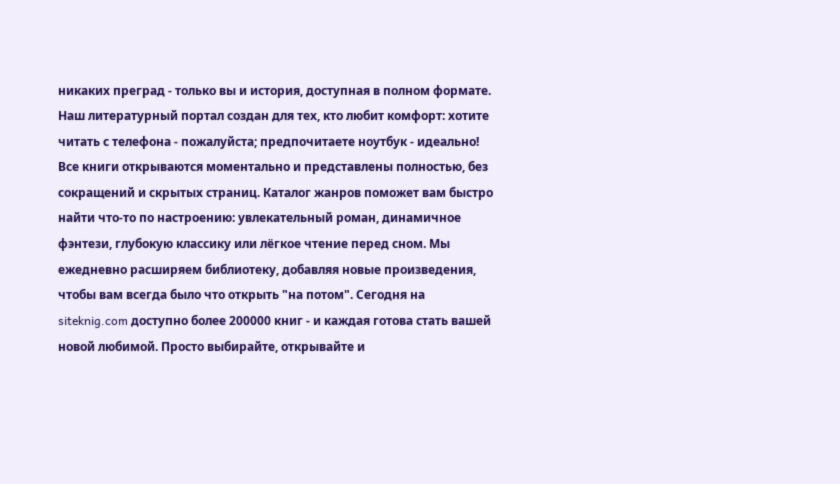никаких преград - только вы и история, доступная в полном формате. Наш литературный портал создан для тех, кто любит комфорт: хотите читать с телефона - пожалуйста; предпочитаете ноутбук - идеально! Все книги открываются моментально и представлены полностью, без сокращений и скрытых страниц. Каталог жанров поможет вам быстро найти что-то по настроению: увлекательный роман, динамичное фэнтези, глубокую классику или лёгкое чтение перед сном. Мы ежедневно расширяем библиотеку, добавляя новые произведения, чтобы вам всегда было что открыть "на потом". Сегодня на siteknig.com доступно более 200000 книг - и каждая готова стать вашей новой любимой. Просто выбирайте, открывайте и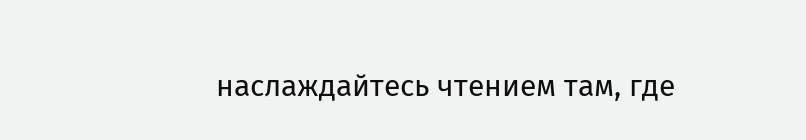наслаждайтесь чтением там, где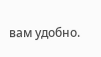вам удобно.